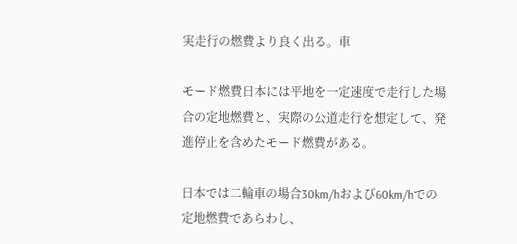実走行の燃費より良く出る。車

モード燃費日本には平地を一定速度で走行した場合の定地燃費と、実際の公道走行を想定して、発進停止を含めたモード燃費がある。

日本では二輪車の場合30km/hおよび60km/hでの定地燃費であらわし、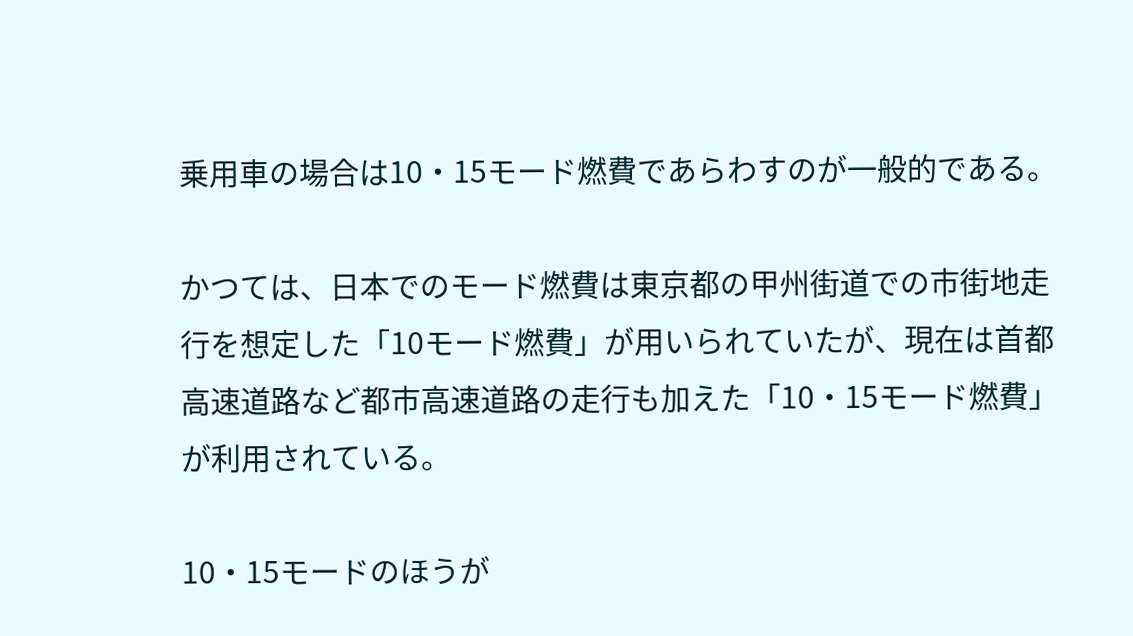乗用車の場合は10・15モード燃費であらわすのが一般的である。

かつては、日本でのモード燃費は東京都の甲州街道での市街地走行を想定した「10モード燃費」が用いられていたが、現在は首都高速道路など都市高速道路の走行も加えた「10・15モード燃費」が利用されている。

10・15モードのほうが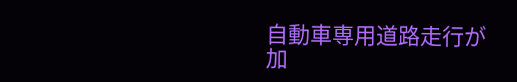自動車専用道路走行が加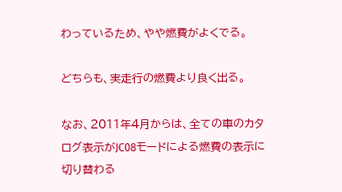わっているため、やや燃費がよくでる。

どちらも、実走行の燃費より良く出る。

なお、2011年4月からは、全ての車のカタログ表示がJC08モードによる燃費の表示に切り替わる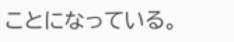ことになっている。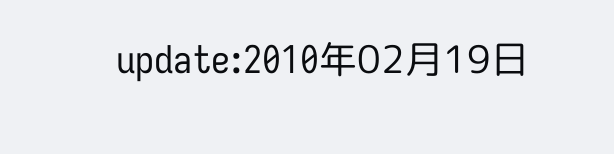update:2010年02月19日